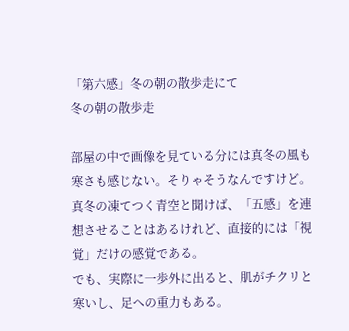「第六感」冬の朝の散歩走にて
冬の朝の散歩走

部屋の中で画像を見ている分には真冬の風も寒さも感じない。そりゃそうなんですけど。
真冬の凍てつく青空と聞けば、「五感」を連想させることはあるけれど、直接的には「視覚」だけの感覚である。
でも、実際に一歩外に出ると、肌がチクリと寒いし、足への重力もある。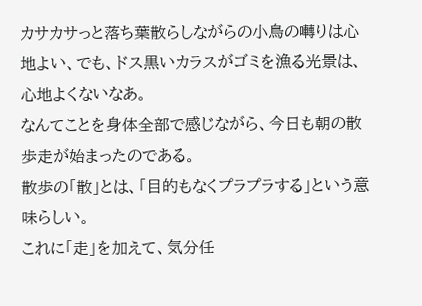カサカサっと落ち葉散らしながらの小鳥の囀りは心地よい、でも、ドス黒いカラスがゴミを漁る光景は、心地よくないなあ。
なんてことを身体全部で感じながら、今日も朝の散歩走が始まったのである。
散歩の「散」とは、「目的もなくプラプラする」という意味らしい。
これに「走」を加えて、気分任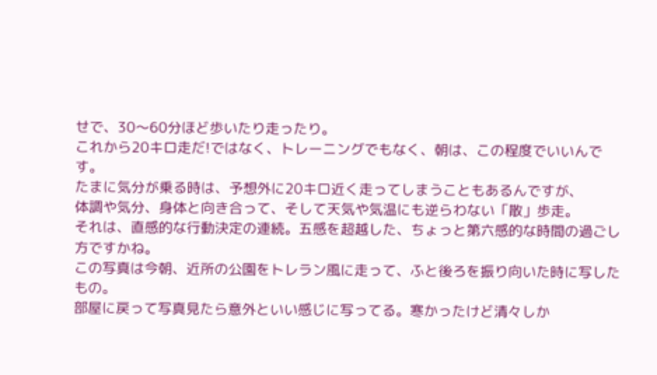せで、30〜60分ほど歩いたり走ったり。
これから20キロ走だ!ではなく、トレーニングでもなく、朝は、この程度でいいんです。
たまに気分が乗る時は、予想外に20キロ近く走ってしまうこともあるんですが、
体調や気分、身体と向き合って、そして天気や気温にも逆らわない「散」歩走。
それは、直感的な行動決定の連続。五感を超越した、ちょっと第六感的な時間の過ごし方ですかね。
この写真は今朝、近所の公園をトレラン風に走って、ふと後ろを振り向いた時に写したもの。
部屋に戻って写真見たら意外といい感じに写ってる。寒かったけど清々しか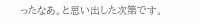ったなあ。と思い出した次第です。